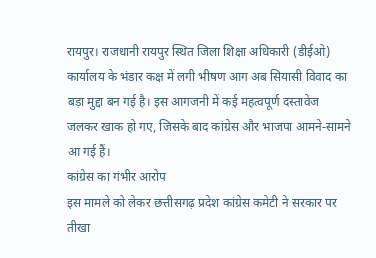रायपुर। राजधानी रायपुर स्थित जिला शिक्षा अधिकारी (डीईओ) कार्यालय के भंडार कक्ष में लगी भीषण आग अब सियासी विवाद का बड़ा मुद्दा बन गई है। इस आगजनी में कई महत्वपूर्ण दस्तावेज जलकर खाक हो गए, जिसके बाद कांग्रेस और भाजपा आमने-सामने आ गई हैं।
कांग्रेस का गंभीर आरोप
इस मामले को लेकर छत्तीसगढ़ प्रदेश कांग्रेस कमेटी ने सरकार पर तीखा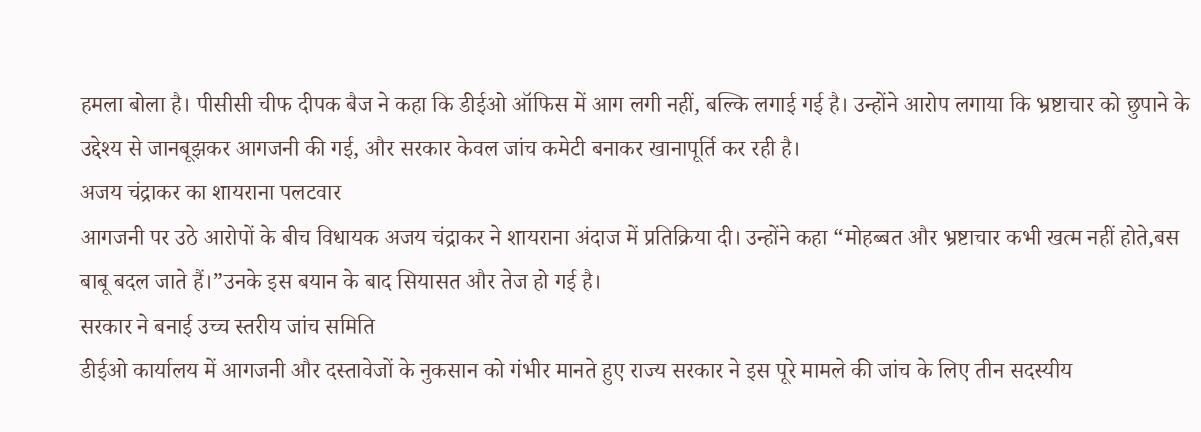हमला बोला है। पीसीसी चीफ दीपक बैज ने कहा कि डीईओ ऑफिस में आग लगी नहीं, बल्कि लगाई गई है। उन्होंने आरोप लगाया कि भ्रष्टाचार को छुपाने के उद्देश्य से जानबूझकर आगजनी की गई, और सरकार केवल जांच कमेटी बनाकर खानापूर्ति कर रही है।
अजय चंद्राकर का शायराना पलटवार
आगजनी पर उठे आरोपों के बीच विधायक अजय चंद्राकर ने शायराना अंदाज में प्रतिक्रिया दी। उन्होंने कहा “मोहब्बत और भ्रष्टाचार कभी खत्म नहीं होते,बस बाबू बदल जाते हैं।”उनके इस बयान के बाद सियासत और तेज हो गई है।
सरकार ने बनाई उच्च स्तरीय जांच समिति
डीईओ कार्यालय में आगजनी और दस्तावेजों के नुकसान को गंभीर मानते हुए राज्य सरकार ने इस पूरे मामले की जांच के लिए तीन सदस्यीय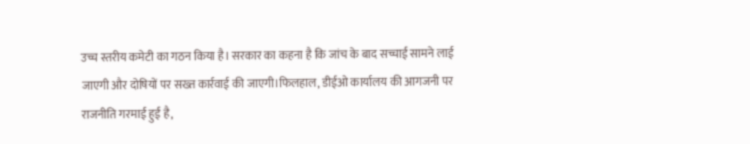उच्च स्तरीय कमेटी का गठन किया है। सरकार का कहना है कि जांच के बाद सच्चाई सामने लाई जाएगी और दोषियों पर सख्त कार्रवाई की जाएगी।फिलहाल, डीईओ कार्यालय की आगजनी पर राजनीति गरमाई हुई है,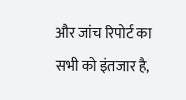और जांच रिपोर्ट का सभी को इंतजार है,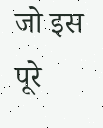जो इस पूरे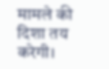मामले की दिशा तय करेगी।